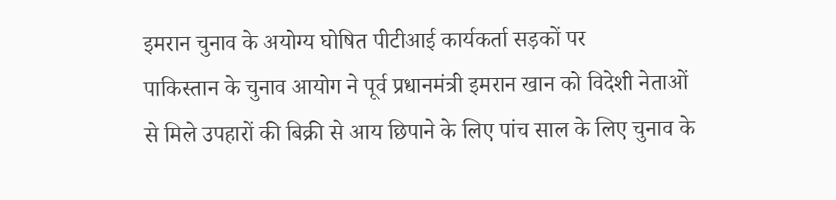इमरान चुनाव के अयोग्य घोषित पीटीआई कार्यकर्ता सड़कों पर
पाकिस्तान के चुनाव आयोग ने पूर्व प्रधानमंत्री इमरान खान को विदेशी नेताओं से मिले उपहारों की बिक्री से आय छिपाने के लिए पांच साल के लिए चुनाव के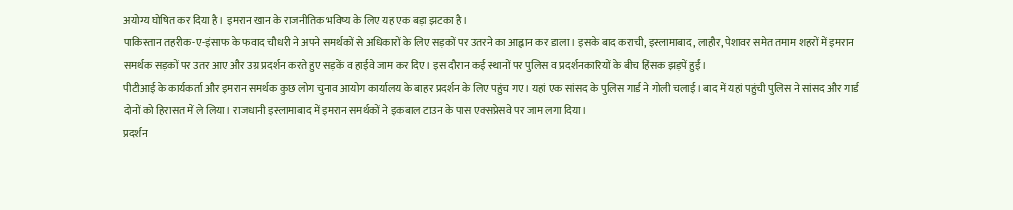अयोग्य घोषित कर दिया है। इमरान खान के राजनीतिक भविष्य के लिए यह एक बड़ा झटका है।
पाकिस्तान तहरीक-ए-इंसाफ के फवाद चौधरी ने अपने समर्थकों से अधिकारों के लिए सड़कों पर उतरने का आह्वान कर डाला। इसके बाद कराची, इस्लामाबाद, लाहौर, पेशावर समेत तमाम शहरों में इमरान समर्थक सड़कों पर उतर आए और उग्र प्रदर्शन करते हुए सड़कें व हाईवे जाम कर दिए। इस दौरान कई स्थानों पर पुलिस व प्रदर्शनकारियों के बीच हिंसक झड़पें हुईं।
पीटीआई के कार्यकर्ता और इमरान समर्थक कुछ लोग चुनाव आयोग कार्यालय के बाहर प्रदर्शन के लिए पहुंच गए। यहां एक सांसद के पुलिस गार्ड ने गोली चलाई। बाद में यहां पहुंची पुलिस ने सांसद और गार्ड दोनों को हिरासत में ले लिया। राजधानी इस्लामाबाद में इमरान समर्थकों ने इकबाल टाउन के पास एक्सप्रेसवे पर जाम लगा दिया।
प्रदर्शन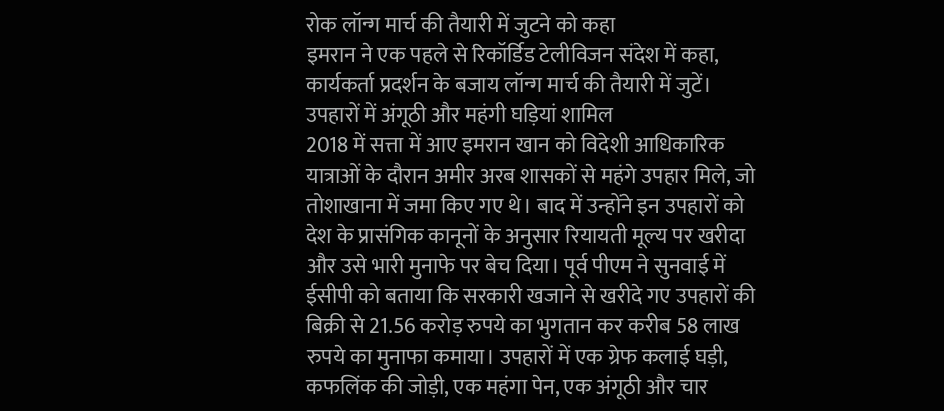रोक लॉन्ग मार्च की तैयारी में जुटने को कहा
इमरान ने एक पहले से रिकॉर्डिड टेलीविजन संदेश में कहा, कार्यकर्ता प्रदर्शन के बजाय लॉन्ग मार्च की तैयारी में जुटें।
उपहारों में अंगूठी और महंगी घड़ियां शामिल
2018 में सत्ता में आए इमरान खान को विदेशी आधिकारिक यात्राओं के दौरान अमीर अरब शासकों से महंगे उपहार मिले, जो तोशाखाना में जमा किए गए थे। बाद में उन्होंने इन उपहारों को देश के प्रासंगिक कानूनों के अनुसार रियायती मूल्य पर खरीदा और उसे भारी मुनाफे पर बेच दिया। पूर्व पीएम ने सुनवाई में ईसीपी को बताया कि सरकारी खजाने से खरीदे गए उपहारों की बिक्री से 21.56 करोड़ रुपये का भुगतान कर करीब 58 लाख रुपये का मुनाफा कमाया। उपहारों में एक ग्रेफ कलाई घड़ी, कफलिंक की जोड़ी, एक महंगा पेन, एक अंगूठी और चार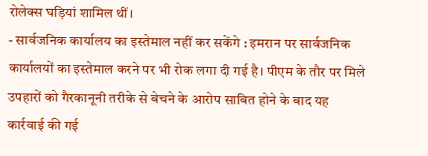रोलेक्स घड़ियां शामिल थीं।
- सार्वजनिक कार्यालय का इस्तेमाल नहीं कर सकेंगे : इमरान पर सार्वजनिक कार्यालयों का इस्तेमाल करने पर भी रोक लगा दी गई है। पीएम के तौर पर मिले उपहारों को गैरकानूनी तरीके से बेचने के आरोप साबित होने के बाद यह कार्रवाई की गई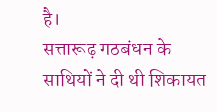है।
सत्तारूढ़ गठबंधन के साथियों ने दी थी शिकायत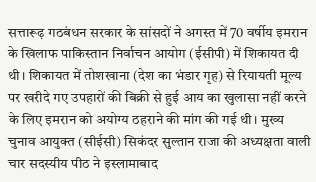सत्तारूढ़ गठबंधन सरकार के सांसदों ने अगस्त में 70 वर्षीय इमरान के खिलाफ पाकिस्तान निर्वाचन आयोग (ईसीपी) में शिकायत दी थी। शिकायत में तोशखाना (देश का भंडार गृह) से रियायती मूल्य पर खरीदे गए उपहारों की बिक्री से हुई आय का खुलासा नहीं करने के लिए इमरान को अयोग्य ठहराने की मांग की गई थी। मुख्य चुनाव आयुक्त (सीईसी) सिकंदर सुल्तान राजा की अध्यक्षता वाली चार सदस्यीय पीठ ने इस्लामाबाद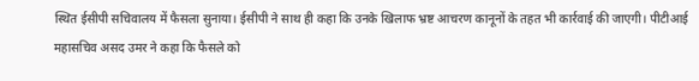स्थित ईसीपी सचिवालय में फैसला सुनाया। ईसीपी ने साथ ही कहा कि उनके खिलाफ भ्रष्ट आचरण कानूनों के तहत भी कार्रवाई की जाएगी। पीटीआई महासचिव असद उमर ने कहा कि फैसले को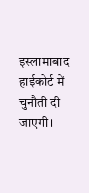इस्लामाबाद हाईकोर्ट में चुनौती दी जाएगी।